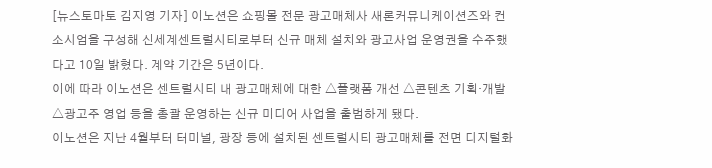[뉴스토마토 김지영 기자] 이노션은 쇼핑몰 전문 광고매체사 새론커뮤니케이션즈와 컨소시엄을 구성해 신세계센트럴시티로부터 신규 매체 설치와 광고사업 운영권을 수주했다고 10일 밝혔다. 계약 기간은 5년이다.
이에 따라 이노션은 센트럴시티 내 광고매체에 대한 △플랫폼 개선 △콘텐츠 기획·개발 △광고주 영업 등을 총괄 운영하는 신규 미디어 사업을 출범하게 됐다.
이노션은 지난 4월부터 터미널, 광장 등에 설치된 센트럴시티 광고매체를 전면 디지털화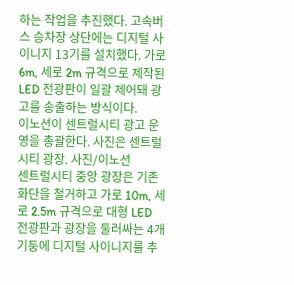하는 작업을 추진했다. 고속버스 승차장 상단에는 디지털 사이니지 13기를 설치했다. 가로 6m, 세로 2m 규격으로 제작된 LED 전광판이 일괄 제어돼 광고를 송출하는 방식이다.
이노션이 센트럴시티 광고 운영을 총괄한다. 사진은 센트럴시티 광장. 사진/이노션
센트럴시티 중앙 광장은 기존 화단을 철거하고 가로 10m, 세로 2.5m 규격으로 대형 LED 전광판과 광장을 둘러싸는 4개 기둥에 디지털 사이니지를 추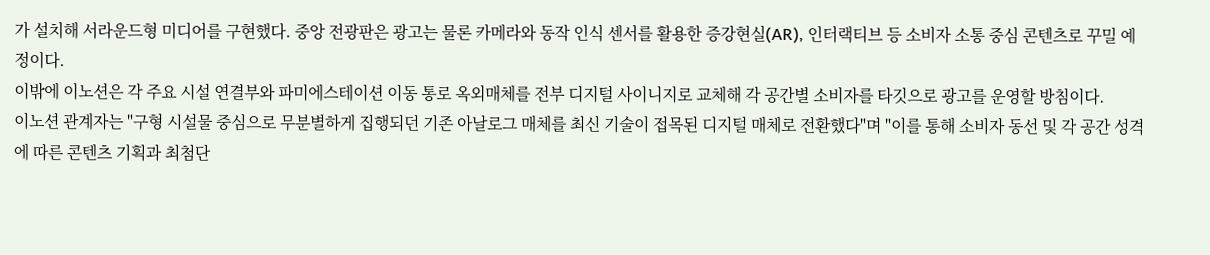가 설치해 서라운드형 미디어를 구현했다. 중앙 전광판은 광고는 물론 카메라와 동작 인식 센서를 활용한 증강현실(AR), 인터랙티브 등 소비자 소통 중심 콘텐츠로 꾸밀 예정이다.
이밖에 이노션은 각 주요 시설 연결부와 파미에스테이션 이동 통로 옥외매체를 전부 디지털 사이니지로 교체해 각 공간별 소비자를 타깃으로 광고를 운영할 방침이다.
이노션 관계자는 "구형 시설물 중심으로 무분별하게 집행되던 기존 아날로그 매체를 최신 기술이 접목된 디지털 매체로 전환했다"며 "이를 통해 소비자 동선 및 각 공간 성격에 따른 콘텐츠 기획과 최첨단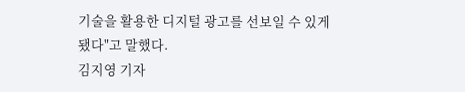기술을 활용한 디지털 광고를 선보일 수 있게 됐다"고 말했다.
김지영 기자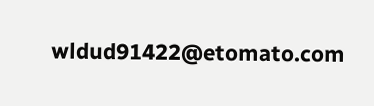wldud91422@etomato.com